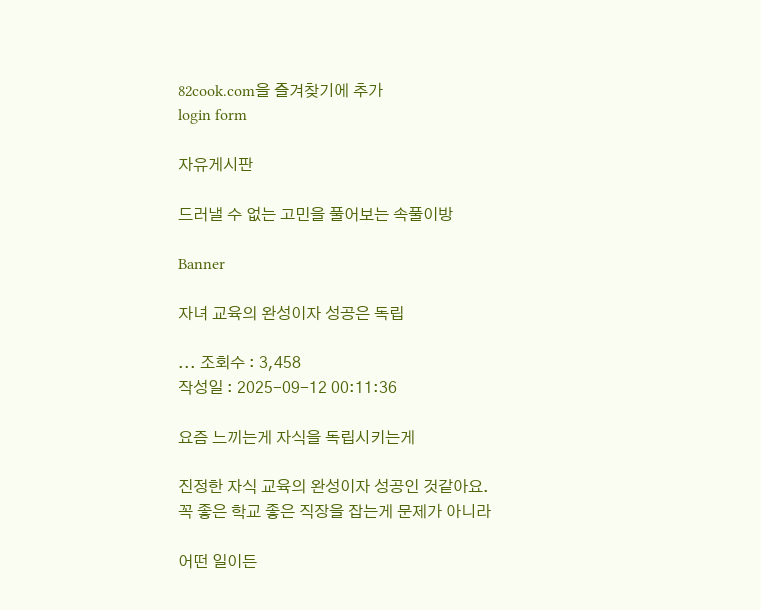82cook.com을 즐겨찾기에 추가
login form

자유게시판

드러낼 수 없는 고민을 풀어보는 속풀이방

Banner

자녀 교육의 완성이자 성공은 독립

... 조회수 : 3,458
작성일 : 2025-09-12 00:11:36

요즘 느끼는게 자식을 독립시키는게

진정한 자식 교육의 완성이자 성공인 것같아요.
꼭 좋은 학교 좋은 직장을 잡는게 문제가 아니라

어떤 일이든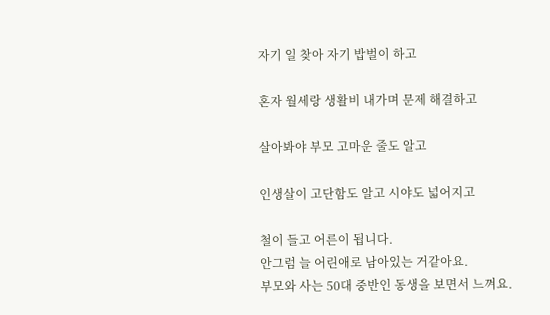자기 일 찾아 자기 밥벌이 하고

혼자 월세랑 생활비 내가며 문제 해결하고

살아봐야 부모 고마운 줄도 알고

인생살이 고단함도 알고 시야도 넓어지고

철이 들고 어른이 됩니다.
안그럼 늘 어린애로 남아있는 거같아요.
부모와 사는 50대 중반인 동생을 보면서 느껴요.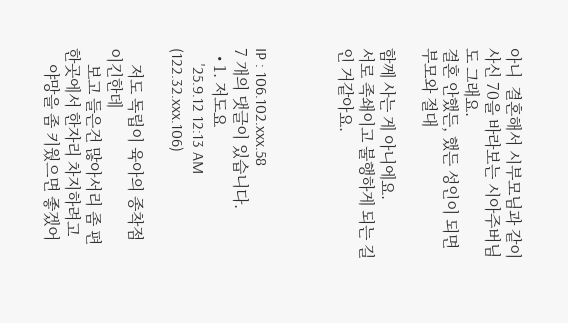아니  결혼해서 시부모님과 같이 사신 70을 바라보는 시아주버님도 그래요.
결혼 안했든, 했든 성인이 되면 부모와 절대

함께 사는 게 아니에요.
서로 족쇄이고 불행하게 되는 길인 거같아요.



IP : 106.102.xxx.58
7 개의 댓글이 있습니다.
  • 1. 저도요
    '25.9.12 12:13 AM (122.32.xxx.106)

    저도 독립이 육아의 종착점 이긴한데
    보고 들은건 많아서리 좀 편한곳에서 한자리 차지하려고
    야망을 좀 키웠으면 좋겠어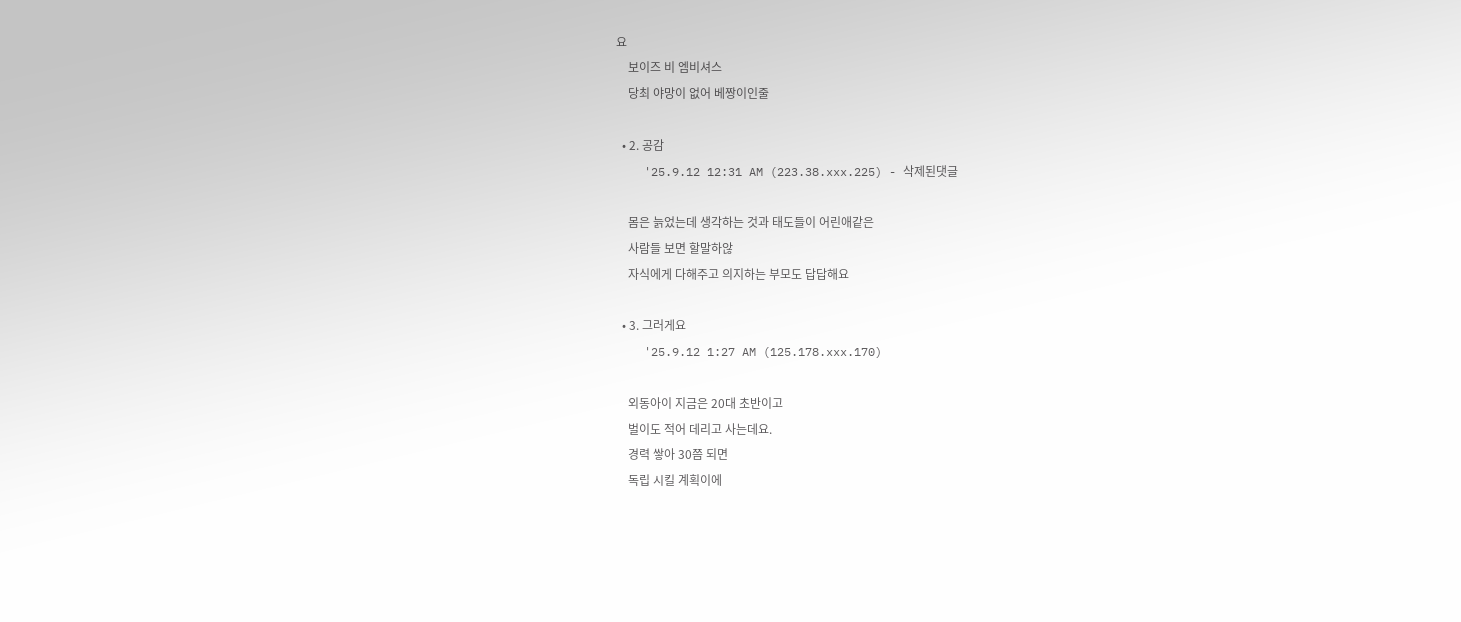요
    보이즈 비 엠비셔스
    당최 야망이 없어 베짱이인줄

  • 2. 공감
    '25.9.12 12:31 AM (223.38.xxx.225) - 삭제된댓글

    몸은 늙었는데 생각하는 것과 태도들이 어린애같은
    사람들 보면 할말하않
    자식에게 다해주고 의지하는 부모도 답답해요

  • 3. 그러게요
    '25.9.12 1:27 AM (125.178.xxx.170)

    외동아이 지금은 20대 초반이고
    벌이도 적어 데리고 사는데요.
    경력 쌓아 30쯤 되면
    독립 시킬 계획이에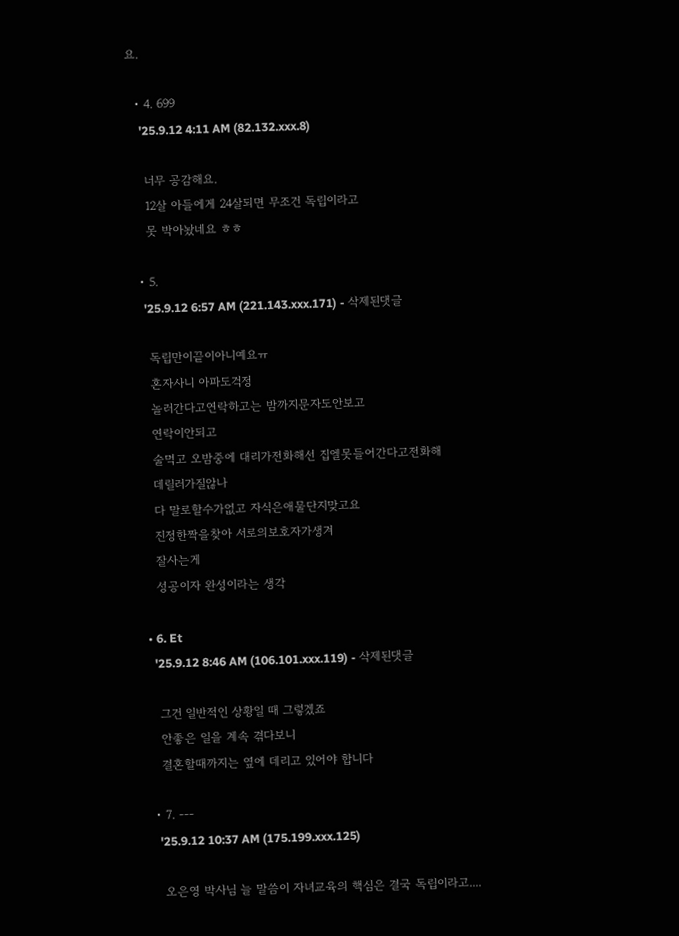요.

  • 4. 699
    '25.9.12 4:11 AM (82.132.xxx.8)

    너무 공감해요.
    12살 아들에게 24살되면 무조건 독립이라고
    못 박아놨네요 ㅎㅎ

  • 5.
    '25.9.12 6:57 AM (221.143.xxx.171) - 삭제된댓글

    독립만이끝이아니예요ㅠ
    혼자사니 아파도걱정
    놀러간다고연락하고는 밤까지문자도안보고
    연락이안되고
    술먹고 오밤중에 대리가전화해선 집엘못들어간다고전화해
    데릴러가질않나
    다 말로할수가없고 자식은애물단지맞고요
    진정한짝을찾아 서로의보호자가생겨
    잘사는게
    성공이자 완성이라는 생각

  • 6. Et
    '25.9.12 8:46 AM (106.101.xxx.119) - 삭제된댓글

    그건 일반적인 상황일 때 그렇겠죠
    안좋은 일을 계속 겪다보니
    결혼할때까지는 옆에 데리고 있어야 합니다

  • 7. ---
    '25.9.12 10:37 AM (175.199.xxx.125)

    오은영 박사님 늘 말씀이 자녀교육의 핵심은 결국 독립이라고....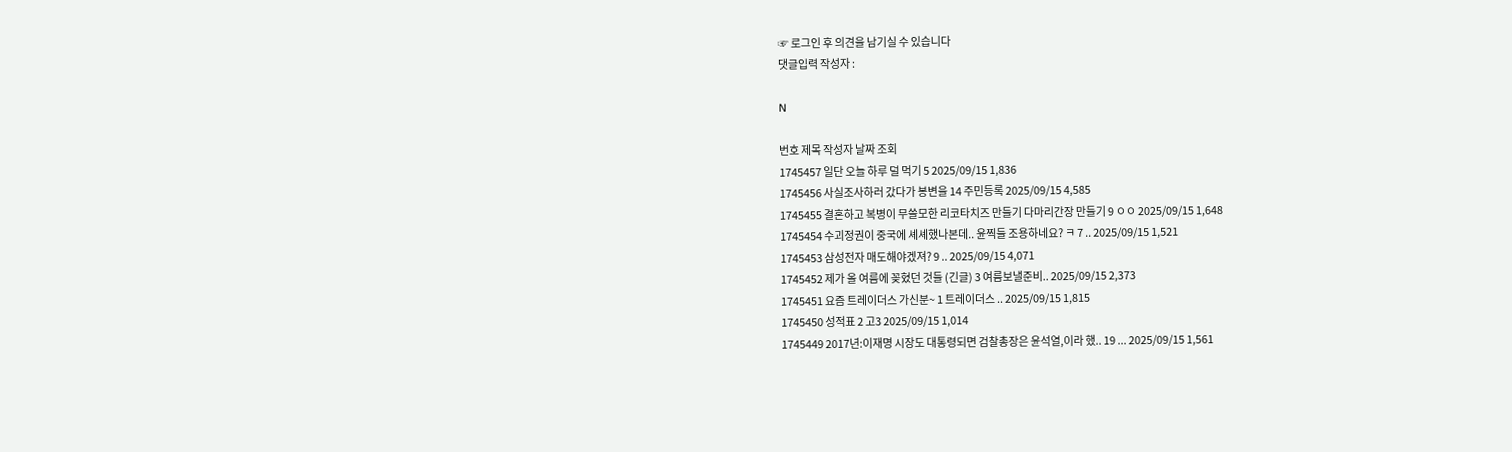☞ 로그인 후 의견을 남기실 수 있습니다
댓글입력 작성자 :

N

번호 제목 작성자 날짜 조회
1745457 일단 오늘 하루 덜 먹기 5 2025/09/15 1,836
1745456 사실조사하러 갔다가 봉변을 14 주민등록 2025/09/15 4,585
1745455 결혼하고 복병이 무쓸모한 리코타치즈 만들기 다마리간장 만들기 9 ㅇㅇ 2025/09/15 1,648
1745454 수괴정권이 중국에 셰셰했나본데.. 윤찍들 조용하네요? ㅋ 7 .. 2025/09/15 1,521
1745453 삼성전자 매도해야겠져? 9 .. 2025/09/15 4,071
1745452 제가 올 여름에 꽂혔던 것들 (긴글) 3 여름보낼준비.. 2025/09/15 2,373
1745451 요즘 트레이더스 가신분~ 1 트레이더스 .. 2025/09/15 1,815
1745450 성적표 2 고3 2025/09/15 1,014
1745449 2017년:이재명 시장도 대통령되면 검찰총장은 윤석열,이라 했.. 19 ... 2025/09/15 1,561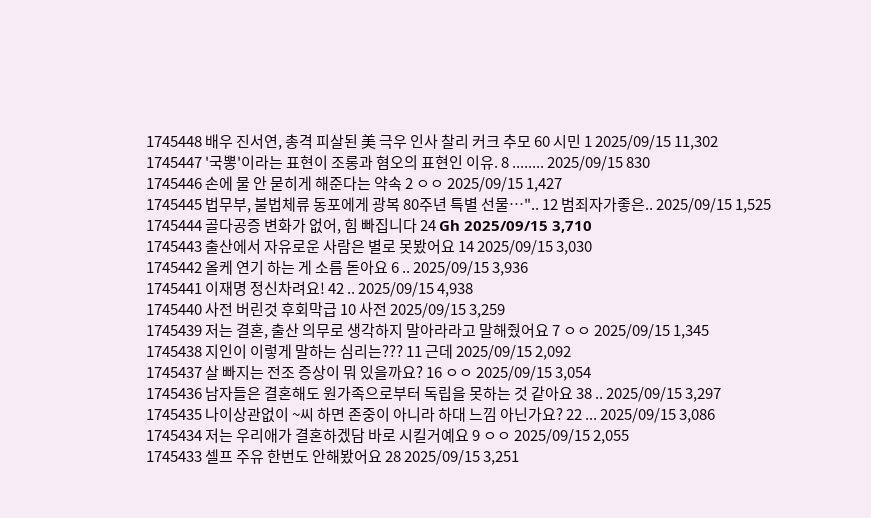1745448 배우 진서연, 총격 피살된 美 극우 인사 찰리 커크 추모 60 시민 1 2025/09/15 11,302
1745447 '국뽕'이라는 표현이 조롱과 혐오의 표현인 이유. 8 ........ 2025/09/15 830
1745446 손에 물 안 묻히게 해준다는 약속 2 ㅇㅇ 2025/09/15 1,427
1745445 법무부, 불법체류 동포에게 광복 80주년 특별 선물…".. 12 범죄자가좋은.. 2025/09/15 1,525
1745444 골다공증 변화가 없어, 힘 빠집니다 24 Gh 2025/09/15 3,710
1745443 출산에서 자유로운 사람은 별로 못봤어요 14 2025/09/15 3,030
1745442 올케 연기 하는 게 소름 돋아요 6 .. 2025/09/15 3,936
1745441 이재명 정신차려요! 42 .. 2025/09/15 4,938
1745440 사전 버린것 후회막급 10 사전 2025/09/15 3,259
1745439 저는 결혼, 출산 의무로 생각하지 말아라라고 말해줬어요 7 ㅇㅇ 2025/09/15 1,345
1745438 지인이 이렇게 말하는 심리는??? 11 근데 2025/09/15 2,092
1745437 살 빠지는 전조 증상이 뭐 있을까요? 16 ㅇㅇ 2025/09/15 3,054
1745436 남자들은 결혼해도 원가족으로부터 독립을 못하는 것 같아요 38 .. 2025/09/15 3,297
1745435 나이상관없이 ~씨 하면 존중이 아니라 하대 느낌 아닌가요? 22 ... 2025/09/15 3,086
1745434 저는 우리애가 결혼하겠담 바로 시킬거예요 9 ㅇㅇ 2025/09/15 2,055
1745433 셀프 주유 한번도 안해봤어요 28 2025/09/15 3,251